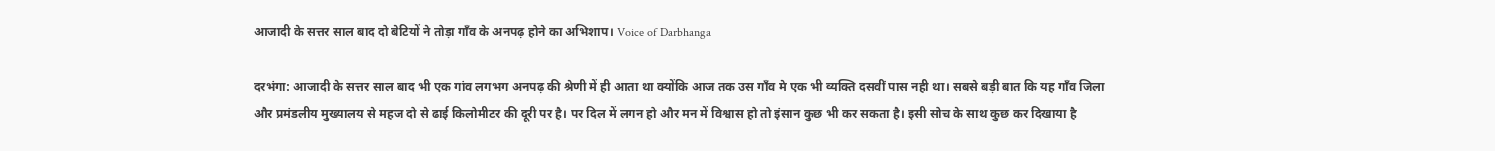आजादी के सत्तर साल बाद दो बेटियों ने तोड़ा गाँव के अनपढ़ होने का अभिशाप। Voice of Darbhanga

दरभंगा: आजादी के सत्तर साल बाद भी एक गांव लगभग अनपढ़ की श्रेणी में ही आता था क्योंकि आज तक उस गाँव मे एक भी व्यक्ति दसवीं पास नही था। सबसे बड़ी बात कि यह गाँव जिला और प्रमंडलीय मुख्यालय से महज दो से ढाई किलोमीटर की दूरी पर है। पर दिल में लगन हो और मन में विश्वास हो तो इंसान कुछ भी कर सकता है। इसी सोच के साथ कुछ कर दिखाया है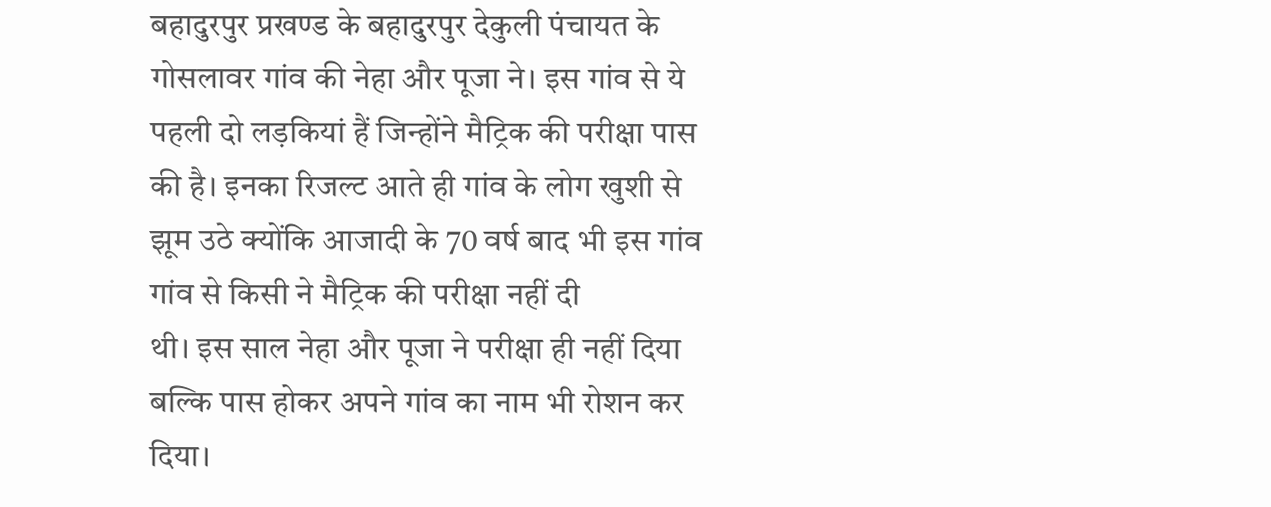बहादुरपुर प्रखण्ड के बहादुरपुर देकुली पंचायत के गोसलावर गांव की नेहा और पूजा ने। इस गांव से ये पहली दो लड़कियां हैं जिन्होंने मैट्रिक की परीक्षा पास की है। इनका रिजल्ट आते ही गांव के लोग खुशी से झूम उठे क्योंकि आजादी के 70 वर्ष बाद भी इस गांव गांव से किसी ने मैट्रिक की परीक्षा नहीं दी
थी। इस साल नेहा और पूजा ने परीक्षा ही नहीं दिया बल्कि पास होकर अपने गांव का नाम भी रोशन कर दिया।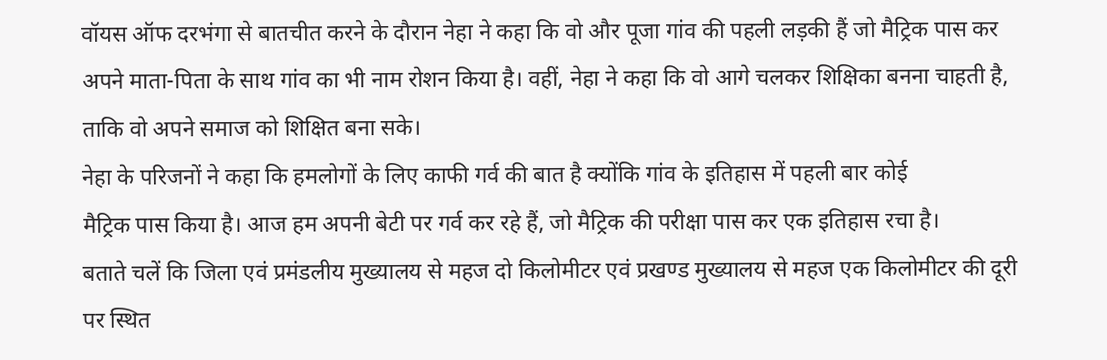वॉयस ऑफ दरभंगा से बातचीत करने के दौरान नेहा ने कहा कि वो और पूजा गांव की पहली लड़की हैं जो मैट्रिक पास कर अपने माता-पिता के साथ गांव का भी नाम रोशन किया है। वहीं, नेहा ने कहा कि वो आगे चलकर शिक्षिका बनना चाहती है, ताकि वो अपने समाज को शिक्षित बना सके।
नेहा के परिजनों ने कहा कि हमलोगों के लिए काफी गर्व की बात है क्योंकि गांव के इतिहास में पहली बार कोई
मैट्रिक पास किया है। आज हम अपनी बेटी पर गर्व कर रहे हैं, जो मैट्रिक की परीक्षा पास कर एक इतिहास रचा है।
बताते चलें कि जिला एवं प्रमंडलीय मुख्यालय से महज दो किलोमीटर एवं प्रखण्ड मुख्यालय से महज एक किलोमीटर की दूरी पर स्थित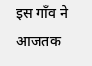इस गाँव ने आजतक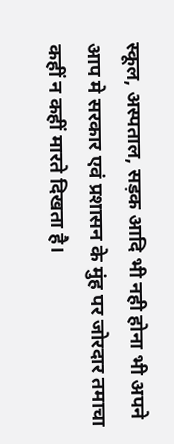स्कूल, अस्पताल, सड़क आदि भी नही होना भी अपने आप मे सरकार एवं प्रशासन के मुंह पर जोरदार तमाचा कहीं न कहीं मारते दिखता है।